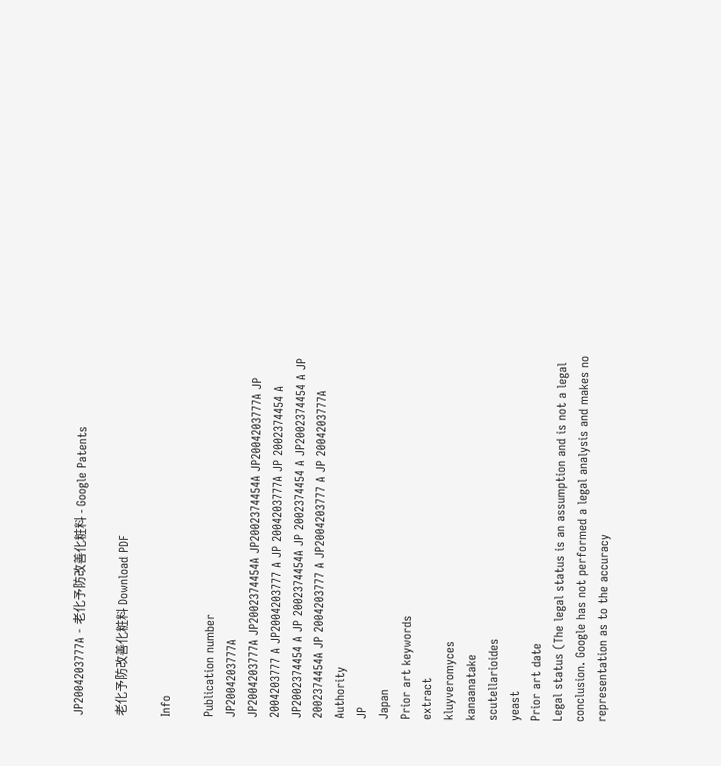JP2004203777A - 老化予防改善化粧料 - Google Patents

老化予防改善化粧料 Download PDF

Info

Publication number
JP2004203777A
JP2004203777A JP2002374454A JP2002374454A JP2004203777A JP 2004203777 A JP2004203777 A JP 2004203777A JP 2002374454 A JP2002374454 A JP 2002374454A JP 2002374454 A JP2002374454 A JP 2002374454A JP 2004203777 A JP2004203777 A JP 2004203777A
Authority
JP
Japan
Prior art keywords
extract
kluyveromyces
kanaanatake
scutellarioides
yeast
Prior art date
Legal status (The legal status is an assumption and is not a legal conclusion. Google has not performed a legal analysis and makes no representation as to the accuracy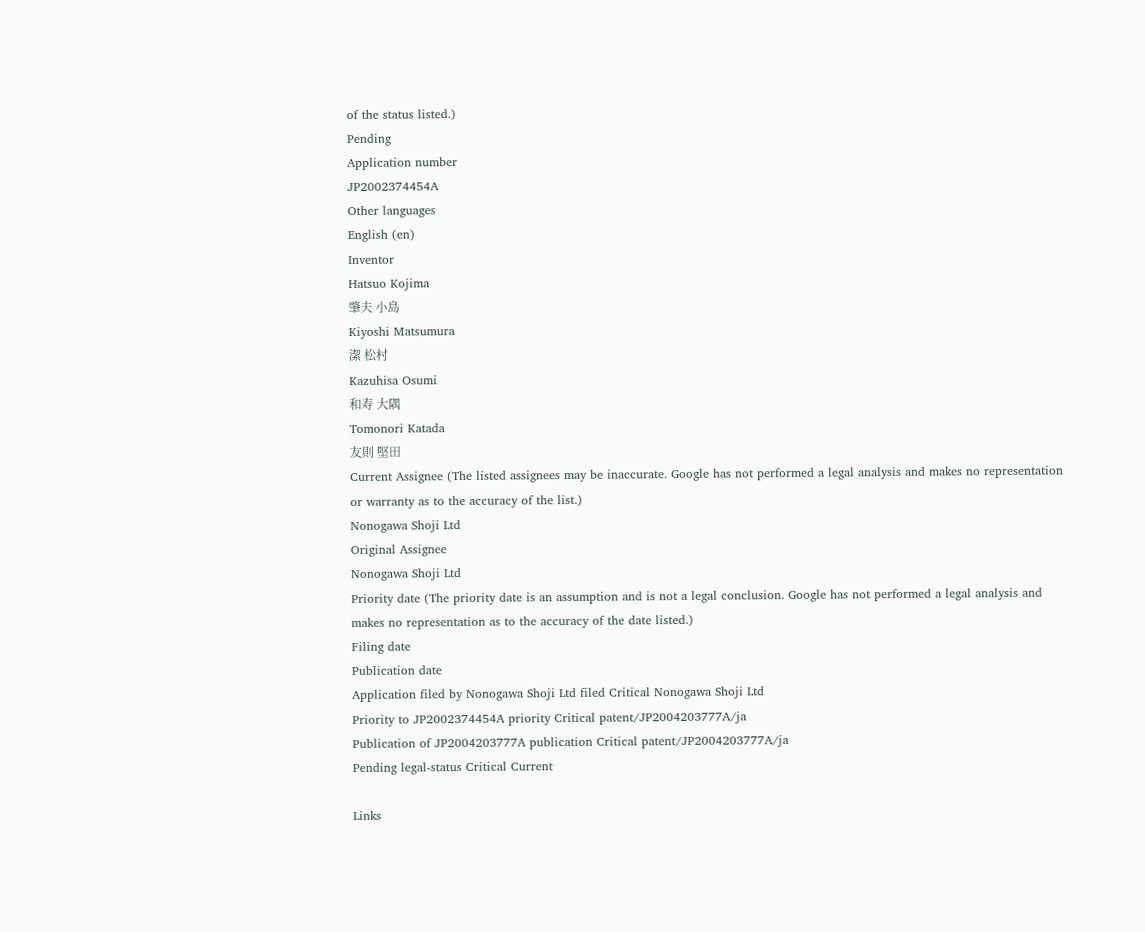of the status listed.)
Pending
Application number
JP2002374454A
Other languages
English (en)
Inventor
Hatsuo Kojima
肇夫 小島
Kiyoshi Matsumura
潔 松村
Kazuhisa Osumi
和寿 大隅
Tomonori Katada
友則 堅田
Current Assignee (The listed assignees may be inaccurate. Google has not performed a legal analysis and makes no representation or warranty as to the accuracy of the list.)
Nonogawa Shoji Ltd
Original Assignee
Nonogawa Shoji Ltd
Priority date (The priority date is an assumption and is not a legal conclusion. Google has not performed a legal analysis and makes no representation as to the accuracy of the date listed.)
Filing date
Publication date
Application filed by Nonogawa Shoji Ltd filed Critical Nonogawa Shoji Ltd
Priority to JP2002374454A priority Critical patent/JP2004203777A/ja
Publication of JP2004203777A publication Critical patent/JP2004203777A/ja
Pending legal-status Critical Current

Links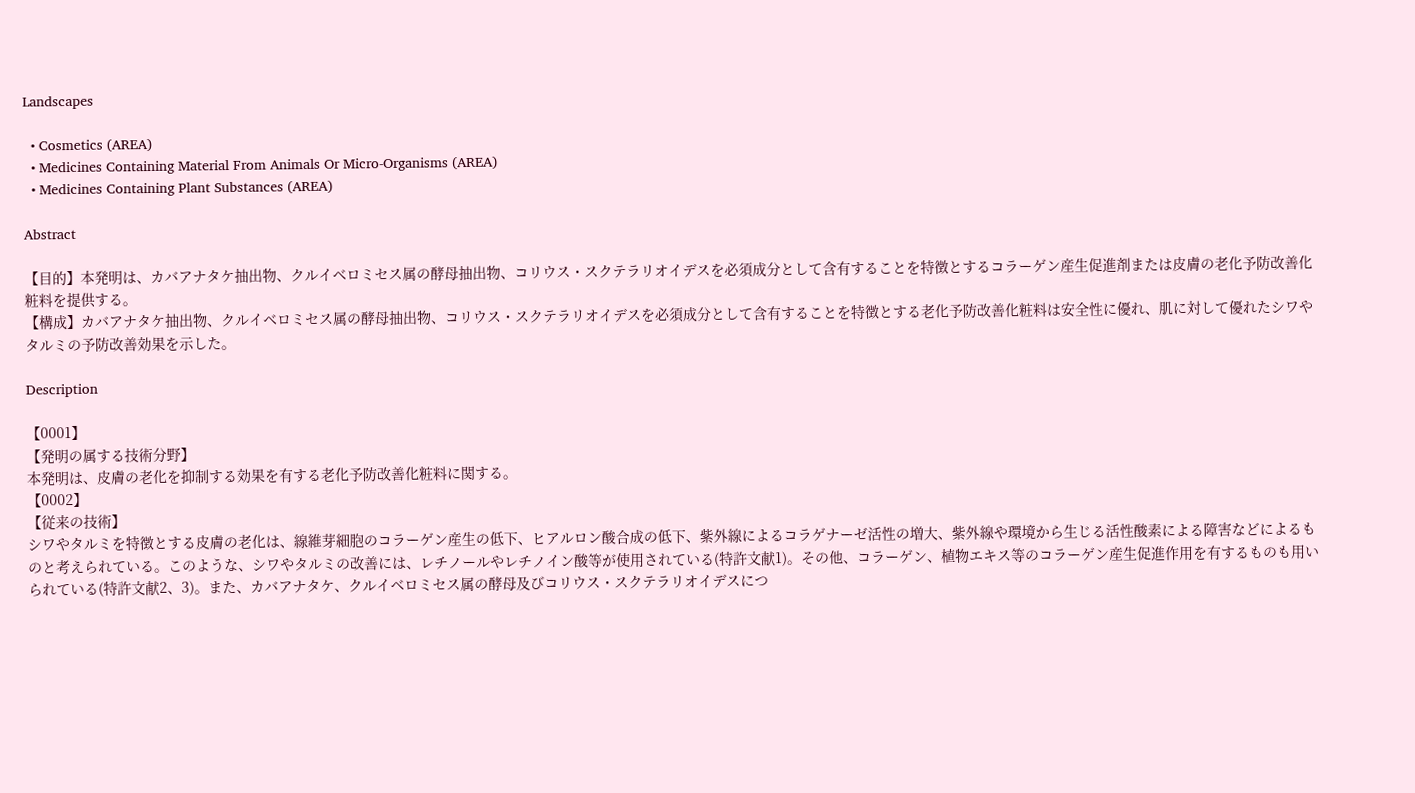Landscapes

  • Cosmetics (AREA)
  • Medicines Containing Material From Animals Or Micro-Organisms (AREA)
  • Medicines Containing Plant Substances (AREA)

Abstract

【目的】本発明は、カバアナタケ抽出物、クルイベロミセス属の酵母抽出物、コリウス・スクテラリオイデスを必須成分として含有することを特徴とするコラーゲン産生促進剤または皮膚の老化予防改善化粧料を提供する。
【構成】カバアナタケ抽出物、クルイベロミセス属の酵母抽出物、コリウス・スクテラリオイデスを必須成分として含有することを特徴とする老化予防改善化粧料は安全性に優れ、肌に対して優れたシワやタルミの予防改善効果を示した。

Description

【0001】
【発明の属する技術分野】
本発明は、皮膚の老化を抑制する効果を有する老化予防改善化粧料に関する。
【0002】
【従来の技術】
シワやタルミを特徴とする皮膚の老化は、線維芽細胞のコラーゲン産生の低下、ヒアルロン酸合成の低下、紫外線によるコラゲナーゼ活性の増大、紫外線や環境から生じる活性酸素による障害などによるものと考えられている。このような、シワやタルミの改善には、レチノールやレチノイン酸等が使用されている(特許文献1)。その他、コラーゲン、植物エキス等のコラーゲン産生促進作用を有するものも用いられている(特許文献2、3)。また、カバアナタケ、クルイベロミセス属の酵母及びコリウス・スクテラリオイデスにつ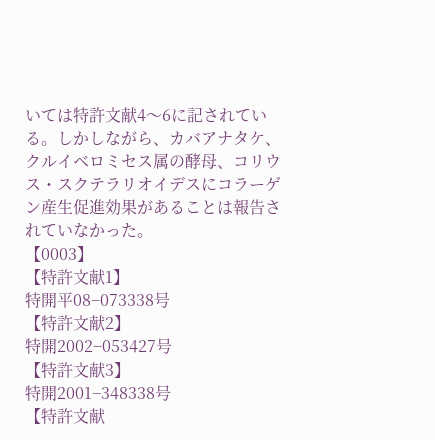いては特許文献4〜6に記されている。しかしながら、カバアナタケ、クルイベロミセス属の酵母、コリウス・スクテラリオイデスにコラーゲン産生促進効果があることは報告されていなかった。
【0003】
【特許文献1】
特開平08−073338号
【特許文献2】
特開2002−053427号
【特許文献3】
特開2001−348338号
【特許文献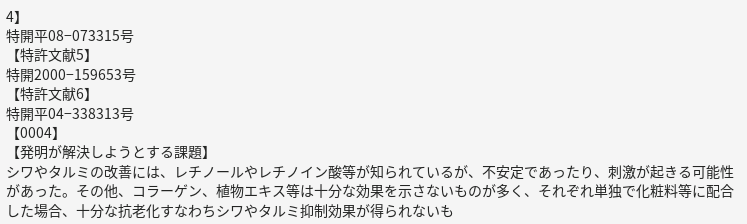4】
特開平08−073315号
【特許文献5】
特開2000−159653号
【特許文献6】
特開平04−338313号
【0004】
【発明が解決しようとする課題】
シワやタルミの改善には、レチノールやレチノイン酸等が知られているが、不安定であったり、刺激が起きる可能性があった。その他、コラーゲン、植物エキス等は十分な効果を示さないものが多く、それぞれ単独で化粧料等に配合した場合、十分な抗老化すなわちシワやタルミ抑制効果が得られないも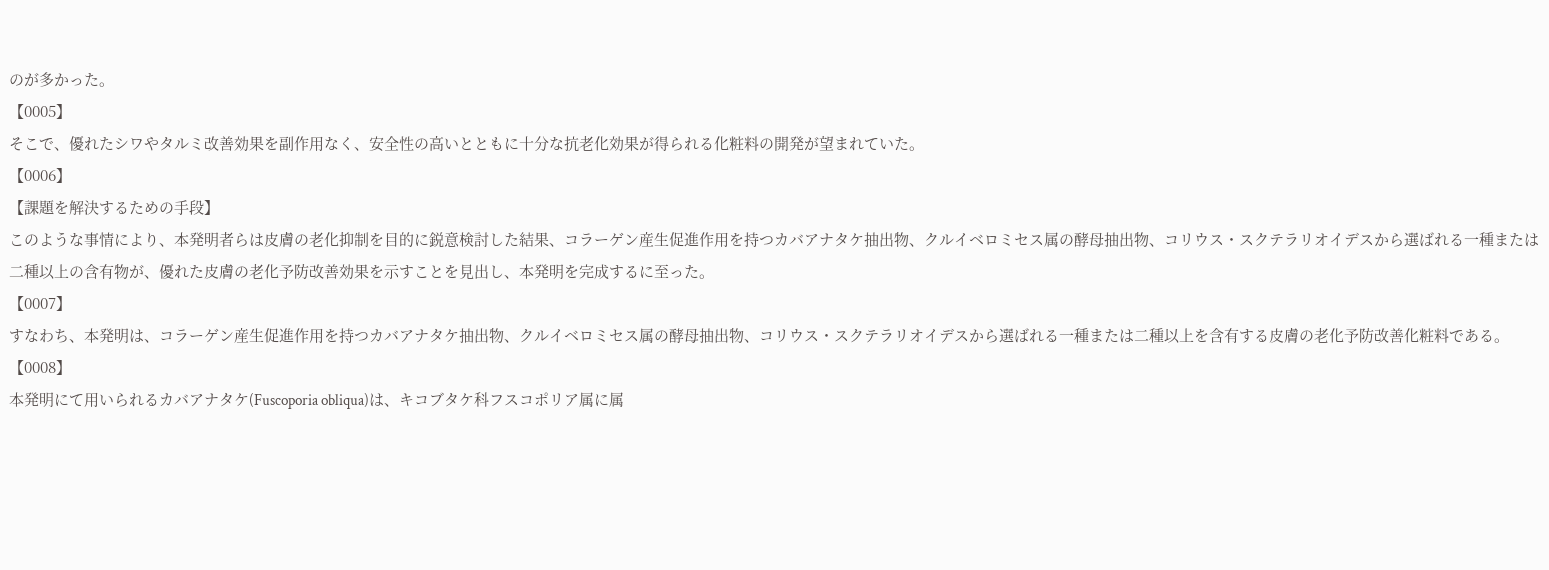のが多かった。
【0005】
そこで、優れたシワやタルミ改善効果を副作用なく、安全性の高いとともに十分な抗老化効果が得られる化粧料の開発が望まれていた。
【0006】
【課題を解決するための手段】
このような事情により、本発明者らは皮膚の老化抑制を目的に鋭意検討した結果、コラーゲン産生促進作用を持つカバアナタケ抽出物、クルイベロミセス属の酵母抽出物、コリウス・スクテラリオイデスから選ばれる一種または二種以上の含有物が、優れた皮膚の老化予防改善効果を示すことを見出し、本発明を完成するに至った。
【0007】
すなわち、本発明は、コラーゲン産生促進作用を持つカバアナタケ抽出物、クルイベロミセス属の酵母抽出物、コリウス・スクテラリオイデスから選ばれる一種または二種以上を含有する皮膚の老化予防改善化粧料である。
【0008】
本発明にて用いられるカバアナタケ(Fuscoporia obliqua)は、キコブタケ科フスコポリア属に属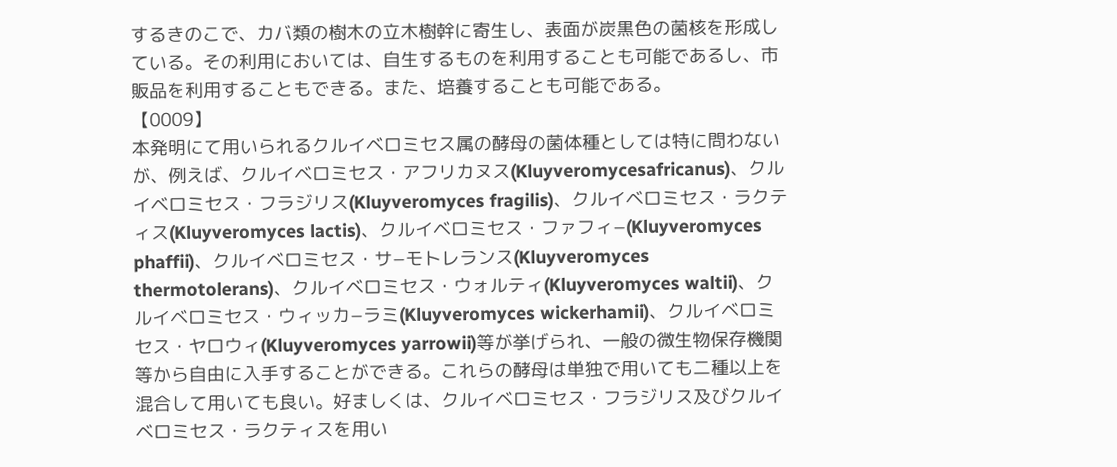するきのこで、カバ類の樹木の立木樹幹に寄生し、表面が炭黒色の菌核を形成している。その利用においては、自生するものを利用することも可能であるし、市販品を利用することもできる。また、培養することも可能である。
【0009】
本発明にて用いられるクルイベロミセス属の酵母の菌体種としては特に問わないが、例えば、クルイベロミセス・アフリカヌス(Kluyveromycesafricanus)、クルイベロミセス・フラジリス(Kluyveromyces fragilis)、クルイベロミセス・ラクティス(Kluyveromyces lactis)、クルイベロミセス・ファフィ−(Kluyveromyces phaffii)、クルイベロミセス・サ−モトレランス(Kluyveromyces thermotolerans)、クルイベロミセス・ウォルティ(Kluyveromyces waltii)、クルイベロミセス・ウィッカ−ラミ(Kluyveromyces wickerhamii)、クルイベロミセス・ヤロウィ(Kluyveromyces yarrowii)等が挙げられ、一般の微生物保存機関等から自由に入手することができる。これらの酵母は単独で用いても二種以上を混合して用いても良い。好ましくは、クルイベロミセス・フラジリス及びクルイベロミセス・ラクティスを用い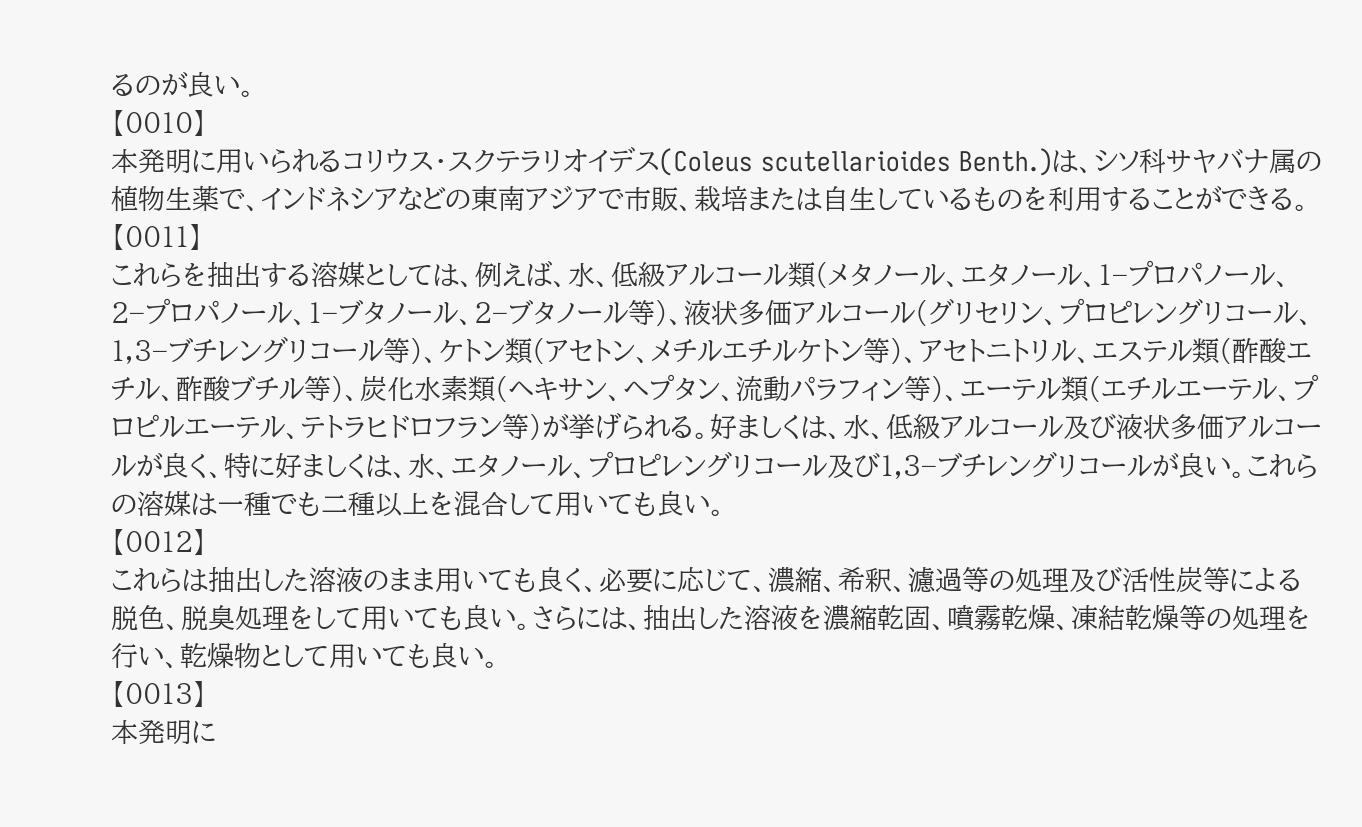るのが良い。
【0010】
本発明に用いられるコリウス・スクテラリオイデス(Coleus scutellarioides Benth.)は、シソ科サヤバナ属の植物生薬で、インドネシアなどの東南アジアで市販、栽培または自生しているものを利用することができる。
【0011】
これらを抽出する溶媒としては、例えば、水、低級アルコール類(メタノール、エタノール、1−プロパノール、2−プロパノール、1−ブタノール、2−ブタノール等)、液状多価アルコール(グリセリン、プロピレングリコール、1,3−ブチレングリコール等)、ケトン類(アセトン、メチルエチルケトン等)、アセトニトリル、エステル類(酢酸エチル、酢酸ブチル等)、炭化水素類(ヘキサン、ヘプタン、流動パラフィン等)、エーテル類(エチルエーテル、プロピルエーテル、テトラヒドロフラン等)が挙げられる。好ましくは、水、低級アルコール及び液状多価アルコールが良く、特に好ましくは、水、エタノール、プロピレングリコール及び1,3−ブチレングリコールが良い。これらの溶媒は一種でも二種以上を混合して用いても良い。
【0012】
これらは抽出した溶液のまま用いても良く、必要に応じて、濃縮、希釈、濾過等の処理及び活性炭等による脱色、脱臭処理をして用いても良い。さらには、抽出した溶液を濃縮乾固、噴霧乾燥、凍結乾燥等の処理を行い、乾燥物として用いても良い。
【0013】
本発明に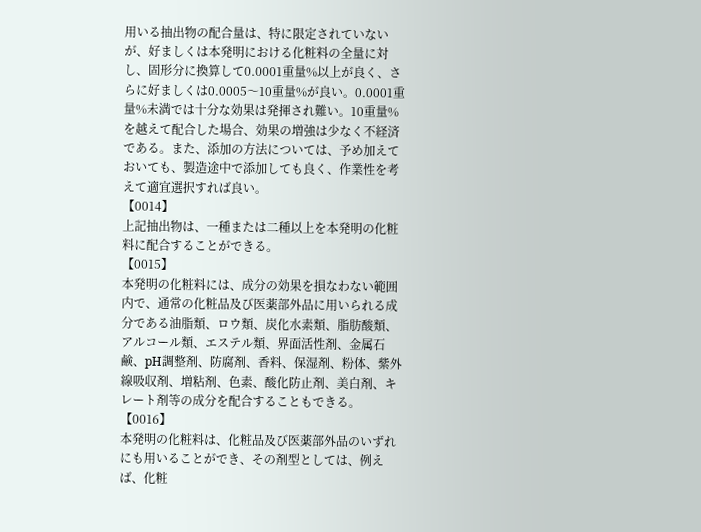用いる抽出物の配合量は、特に限定されていないが、好ましくは本発明における化粧料の全量に対し、固形分に換算して0.0001重量%以上が良く、さらに好ましくは0.0005〜10重量%が良い。0.0001重量%未満では十分な効果は発揮され難い。10重量%を越えて配合した場合、効果の増強は少なく不経済である。また、添加の方法については、予め加えておいても、製造途中で添加しても良く、作業性を考えて適宜選択すれば良い。
【0014】
上記抽出物は、一種または二種以上を本発明の化粧料に配合することができる。
【0015】
本発明の化粧料には、成分の効果を損なわない範囲内で、通常の化粧品及び医薬部外品に用いられる成分である油脂類、ロウ類、炭化水素類、脂肪酸類、アルコール類、エステル類、界面活性剤、金属石鹸、pH調整剤、防腐剤、香料、保湿剤、粉体、紫外線吸収剤、増粘剤、色素、酸化防止剤、美白剤、キレート剤等の成分を配合することもできる。
【0016】
本発明の化粧料は、化粧品及び医薬部外品のいずれにも用いることができ、その剤型としては、例えば、化粧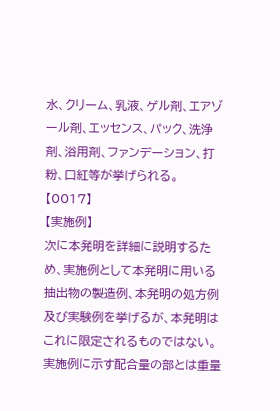水、クリーム、乳液、ゲル剤、エアゾール剤、エッセンス、パック、洗浄剤、浴用剤、ファンデーション、打粉、口紅等が挙げられる。
【0017】
【実施例】
次に本発明を詳細に説明するため、実施例として本発明に用いる抽出物の製造例、本発明の処方例及び実験例を挙げるが、本発明はこれに限定されるものではない。実施例に示す配合量の部とは重量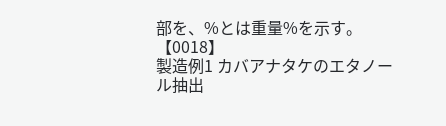部を、%とは重量%を示す。
【0018】
製造例1 カバアナタケのエタノール抽出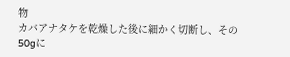物
カバアナタケを乾燥した後に細かく切断し、その50gに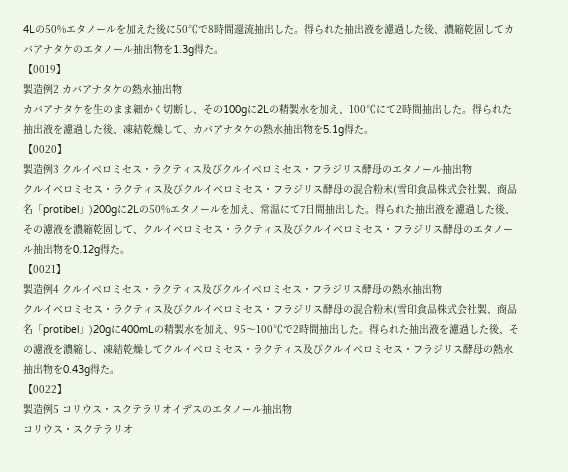4Lの50%エタノールを加えた後に50℃で8時間還流抽出した。得られた抽出液を濾過した後、濃縮乾固してカバアナタケのエタノール抽出物を1.3g得た。
【0019】
製造例2 カバアナタケの熱水抽出物
カバアナタケを生のまま細かく切断し、その100gに2Lの精製水を加え、100℃にて2時間抽出した。得られた抽出液を濾過した後、凍結乾燥して、カバアナタケの熱水抽出物を5.1g得た。
【0020】
製造例3 クルイベロミセス・ラクティス及びクルイベロミセス・フラジリス酵母のエタノール抽出物
クルイベロミセス・ラクティス及びクルイベロミセス・フラジリス酵母の混合粉末(雪印食品株式会社製、商品名「protibel」)200gに2Lの50%エタノールを加え、常温にて7日間抽出した。得られた抽出液を濾過した後、その濾液を濃縮乾固して、クルイベロミセス・ラクティス及びクルイベロミセス・フラジリス酵母のエタノール抽出物を0.12g得た。
【0021】
製造例4 クルイベロミセス・ラクティス及びクルイベロミセス・フラジリス酵母の熱水抽出物
クルイベロミセス・ラクティス及びクルイベロミセス・フラジリス酵母の混合粉末(雪印食品株式会社製、商品名「protibel」)20gに400mLの精製水を加え、95〜100℃で2時間抽出した。得られた抽出液を濾過した後、その濾液を濃縮し、凍結乾燥してクルイベロミセス・ラクティス及びクルイベロミセス・フラジリス酵母の熱水抽出物を0.43g得た。
【0022】
製造例5 コリウス・スクテラリオイデスのエタノール抽出物
コリウス・スクテラリオ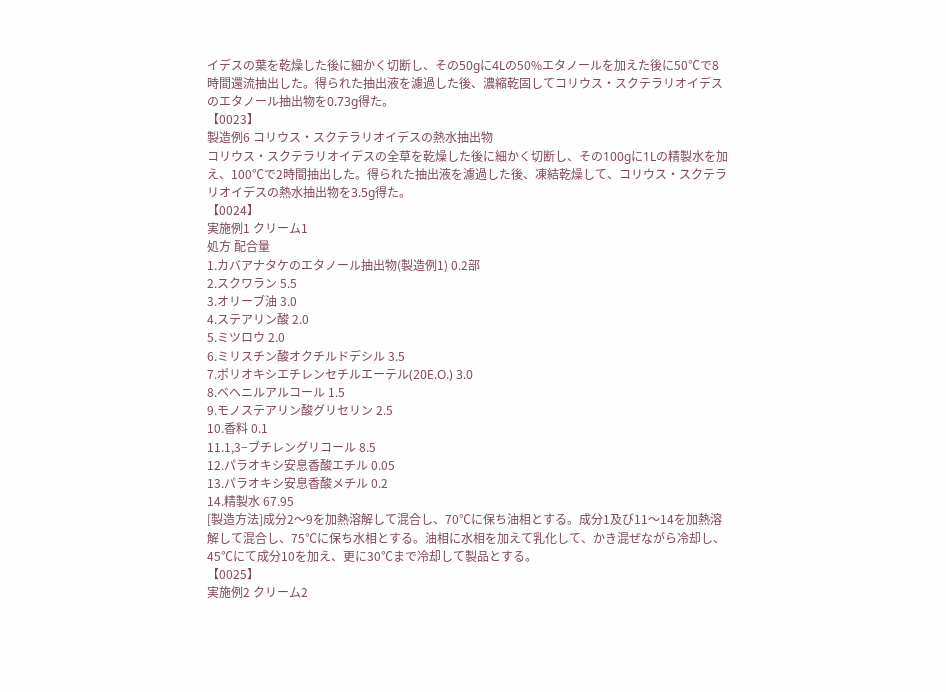イデスの葉を乾燥した後に細かく切断し、その50gに4Lの50%エタノールを加えた後に50℃で8時間還流抽出した。得られた抽出液を濾過した後、濃縮乾固してコリウス・スクテラリオイデスのエタノール抽出物を0.73g得た。
【0023】
製造例6 コリウス・スクテラリオイデスの熱水抽出物
コリウス・スクテラリオイデスの全草を乾燥した後に細かく切断し、その100gに1Lの精製水を加え、100℃で2時間抽出した。得られた抽出液を濾過した後、凍結乾燥して、コリウス・スクテラリオイデスの熱水抽出物を3.5g得た。
【0024】
実施例1 クリーム1
処方 配合量
1.カバアナタケのエタノール抽出物(製造例1) 0.2部
2.スクワラン 5.5
3.オリーブ油 3.0
4.ステアリン酸 2.0
5.ミツロウ 2.0
6.ミリスチン酸オクチルドデシル 3.5
7.ポリオキシエチレンセチルエーテル(20E.O.) 3.0
8.ベヘニルアルコール 1.5
9.モノステアリン酸グリセリン 2.5
10.香料 0.1
11.1,3−ブチレングリコール 8.5
12.パラオキシ安息香酸エチル 0.05
13.パラオキシ安息香酸メチル 0.2
14.精製水 67.95
[製造方法]成分2〜9を加熱溶解して混合し、70℃に保ち油相とする。成分1及び11〜14を加熱溶解して混合し、75℃に保ち水相とする。油相に水相を加えて乳化して、かき混ぜながら冷却し、45℃にて成分10を加え、更に30℃まで冷却して製品とする。
【0025】
実施例2 クリーム2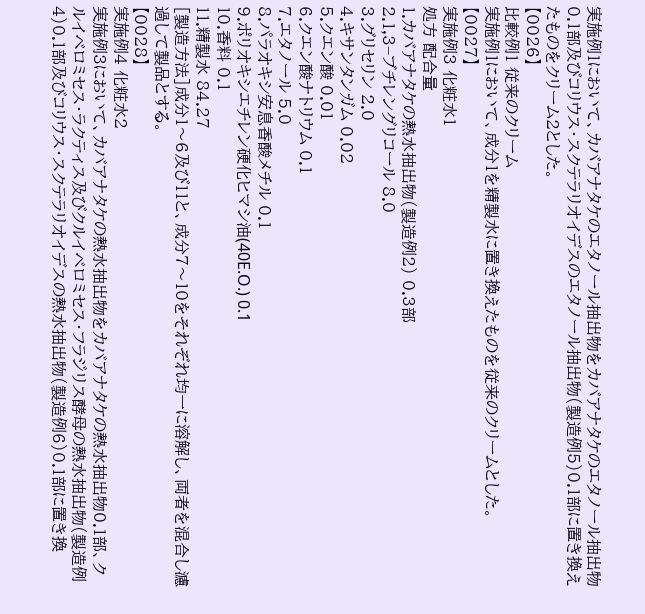実施例1において、カバアナタケのエタノール抽出物をカバアナタケのエタノール抽出物0.1部及びコリウス・スクテラリオイデスのエタノール抽出物(製造例5)0.1部に置き換えたものをクリーム2とした。
【0026】
比較例1 従来のクリーム
実施例1において、成分1を精製水に置き換えたものを従来のクリームとした。
【0027】
実施例3 化粧水1
処方 配合量
1.カバアナタケの熱水抽出物(製造例2) 0.3部
2.1,3−ブチレングリコール 8.0
3.グリセリン 2.0
4.キサンタンガム 0.02
5.クエン酸 0.01
6.クエン酸ナトリウム 0.1
7.エタノール 5.0
8.パラオキシ安息香酸メチル 0.1
9.ポリオキシエチレン硬化ヒマシ油(40E.O.) 0.1
10.香料 0.1
11.精製水 84.27
[製造方法]成分1〜6及び11と、成分7〜10をそれぞれ均一に溶解し、両者を混合し濾過して製品とする。
【0028】
実施例4 化粧水2
実施例3において、カバアナタケの熱水抽出物をカバアナタケの熱水抽出物0.1部、クルイベロミセス・ラクティス及びクルイベロミセス・フラジリス酵母の熱水抽出物(製造例4)0.1部及びコリウス・スクテラリオイデスの熱水抽出物(製造例6)0.1部に置き換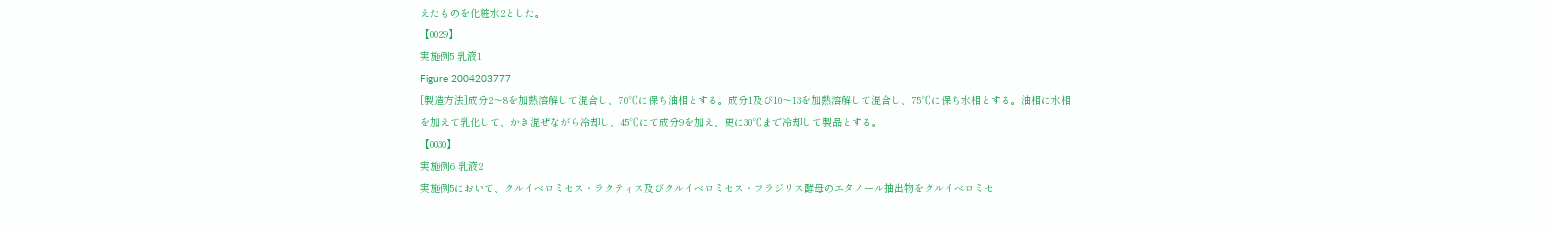えたものを化粧水2とした。
【0029】
実施例5 乳液1
Figure 2004203777
[製造方法]成分2〜8を加熱溶解して混合し、70℃に保ち油相とする。成分1及び10〜13を加熱溶解して混合し、75℃に保ち水相とする。油相に水相を加えて乳化して、かき混ぜながら冷却し、45℃にて成分9を加え、更に30℃まで冷却して製品とする。
【0030】
実施例6 乳液2
実施例5において、クルイベロミセス・ラクティス及びクルイベロミセス・フラジリス酵母のエタノール抽出物をクルイベロミセ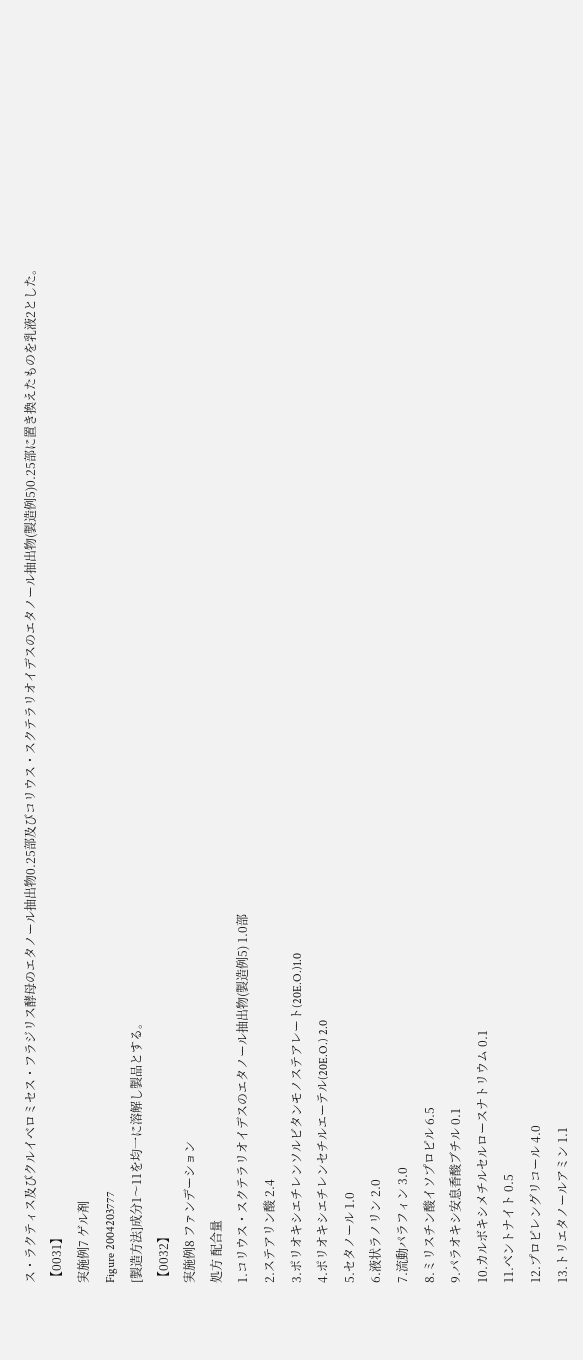ス・ラクティス及びクルイベロミセス・フラジリス酵母のエタノール抽出物0.25部及びコリウス・スクテラリオイデスのエタノール抽出物(製造例5)0.25部に置き換えたものを乳液2とした。
【0031】
実施例7 ゲル剤
Figure 2004203777
[製造方法]成分1〜11を均一に溶解し製品とする。
【0032】
実施例8 ファンデーション
処方 配合量
1.コリウス・スクテラリオイデスのエタノール抽出物(製造例5) 1.0部
2.ステアリン酸 2.4
3.ポリオキシエチレンソルビタンモノステアレート(20E.O.)1.0
4.ポリオキシエチレンセチルエーテル(20E.O.) 2.0
5.セタノール 1.0
6.液状ラノリン 2.0
7.流動パラフィン 3.0
8.ミリスチン酸イソプロピル 6.5
9.パラオキシ安息香酸ブチル 0.1
10.カルボキシメチルセルロースナトリウム 0.1
11.ベントナイト 0.5
12.プロピレングリコール 4.0
13.トリエタノールアミン 1.1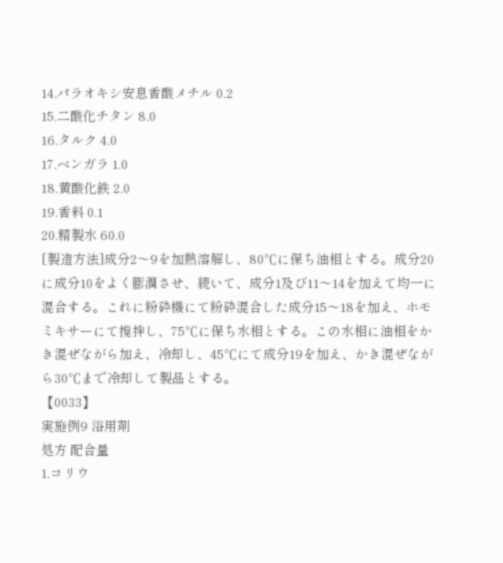14.パラオキシ安息香酸メチル 0.2
15.二酸化チタン 8.0
16.タルク 4.0
17.ベンガラ 1.0
18.黄酸化鉄 2.0
19.香料 0.1
20.精製水 60.0
[製造方法]成分2〜9を加熱溶解し、80℃に保ち油相とする。成分20に成分10をよく膨潤させ、続いて、成分1及び11〜14を加えて均一に混合する。これに粉砕機にて粉砕混合した成分15〜18を加え、ホモミキサーにて撹拌し、75℃に保ち水相とする。この水相に油相をかき混ぜながら加え、冷却し、45℃にて成分19を加え、かき混ぜながら30℃まで冷却して製品とする。
【0033】
実施例9 浴用剤
処方 配合量
1.コリウ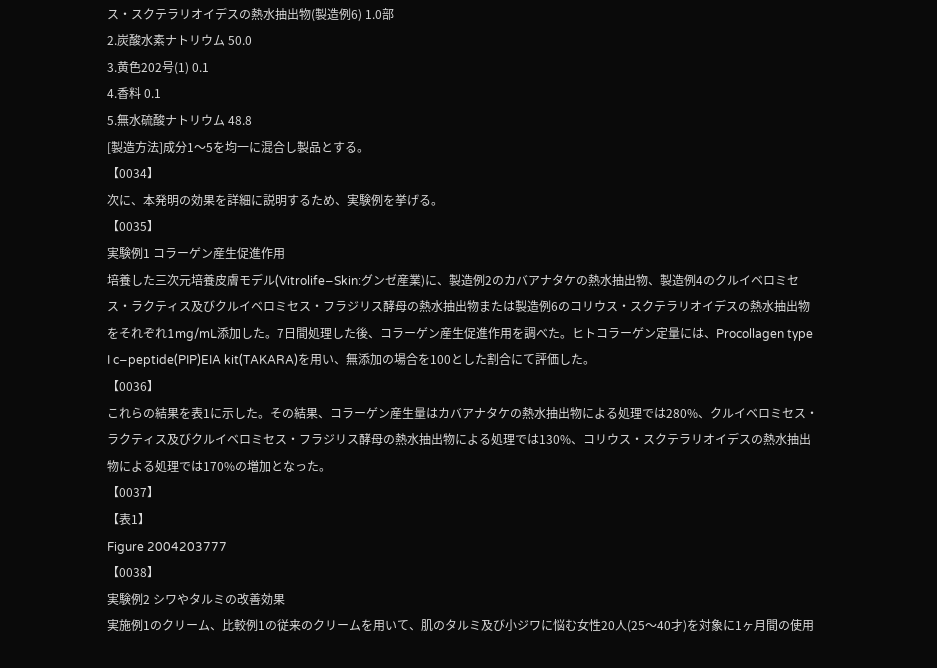ス・スクテラリオイデスの熱水抽出物(製造例6) 1.0部
2.炭酸水素ナトリウム 50.0
3.黄色202号(1) 0.1
4.香料 0.1
5.無水硫酸ナトリウム 48.8
[製造方法]成分1〜5を均一に混合し製品とする。
【0034】
次に、本発明の効果を詳細に説明するため、実験例を挙げる。
【0035】
実験例1 コラーゲン産生促進作用
培養した三次元培養皮膚モデル(Vitrolife−Skin:グンゼ産業)に、製造例2のカバアナタケの熱水抽出物、製造例4のクルイベロミセス・ラクティス及びクルイベロミセス・フラジリス酵母の熱水抽出物または製造例6のコリウス・スクテラリオイデスの熱水抽出物をそれぞれ1mg/mL添加した。7日間処理した後、コラーゲン産生促進作用を調べた。ヒトコラーゲン定量には、Procollagen type I c−peptide(PIP)EIA kit(TAKARA)を用い、無添加の場合を100とした割合にて評価した。
【0036】
これらの結果を表1に示した。その結果、コラーゲン産生量はカバアナタケの熱水抽出物による処理では280%、クルイベロミセス・ラクティス及びクルイベロミセス・フラジリス酵母の熱水抽出物による処理では130%、コリウス・スクテラリオイデスの熱水抽出物による処理では170%の増加となった。
【0037】
【表1】
Figure 2004203777
【0038】
実験例2 シワやタルミの改善効果
実施例1のクリーム、比較例1の従来のクリームを用いて、肌のタルミ及び小ジワに悩む女性20人(25〜40才)を対象に1ヶ月間の使用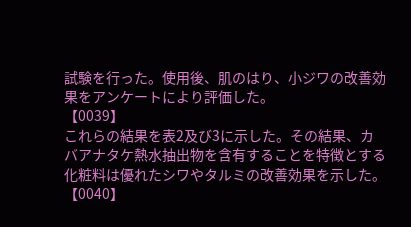試験を行った。使用後、肌のはり、小ジワの改善効果をアンケートにより評価した。
【0039】
これらの結果を表2及び3に示した。その結果、カバアナタケ熱水抽出物を含有することを特徴とする化粧料は優れたシワやタルミの改善効果を示した。
【0040】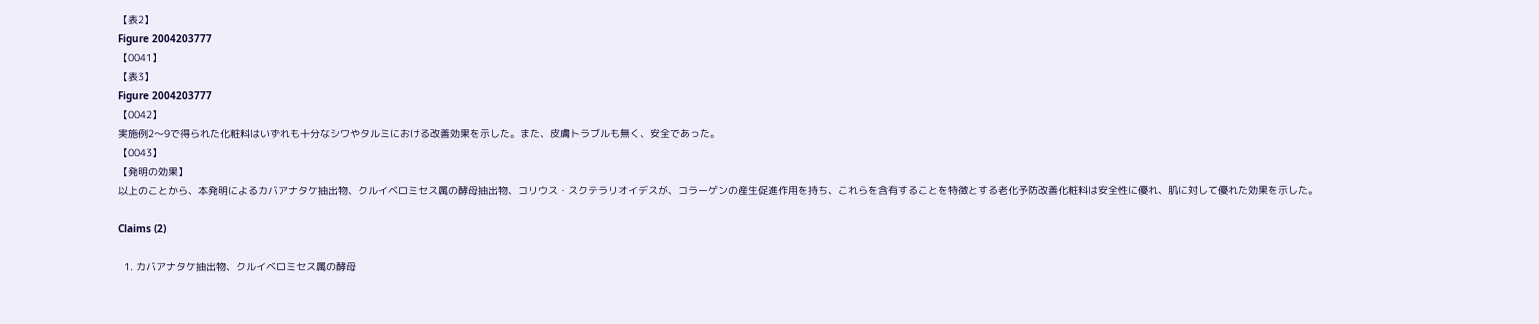【表2】
Figure 2004203777
【0041】
【表3】
Figure 2004203777
【0042】
実施例2〜9で得られた化粧料はいずれも十分なシワやタルミにおける改善効果を示した。また、皮膚トラブルも無く、安全であった。
【0043】
【発明の効果】
以上のことから、本発明によるカバアナタケ抽出物、クルイベロミセス属の酵母抽出物、コリウス・スクテラリオイデスが、コラーゲンの産生促進作用を持ち、これらを含有することを特徴とする老化予防改善化粧料は安全性に優れ、肌に対して優れた効果を示した。

Claims (2)

  1. カバアナタケ抽出物、クルイベロミセス属の酵母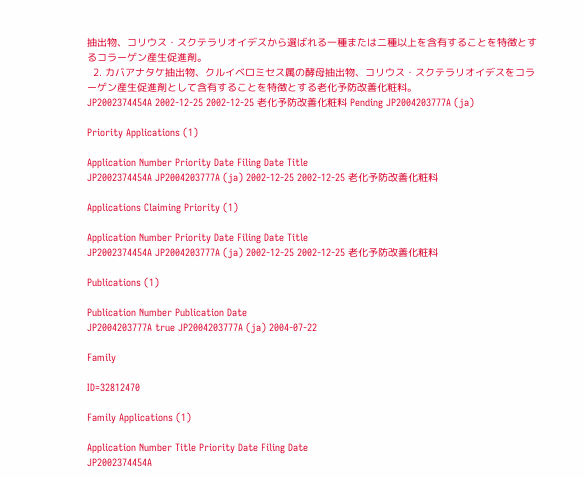抽出物、コリウス・スクテラリオイデスから選ばれる一種または二種以上を含有することを特徴とするコラーゲン産生促進剤。
  2. カバアナタケ抽出物、クルイベロミセス属の酵母抽出物、コリウス・スクテラリオイデスをコラーゲン産生促進剤として含有することを特徴とする老化予防改善化粧料。
JP2002374454A 2002-12-25 2002-12-25 老化予防改善化粧料 Pending JP2004203777A (ja)

Priority Applications (1)

Application Number Priority Date Filing Date Title
JP2002374454A JP2004203777A (ja) 2002-12-25 2002-12-25 老化予防改善化粧料

Applications Claiming Priority (1)

Application Number Priority Date Filing Date Title
JP2002374454A JP2004203777A (ja) 2002-12-25 2002-12-25 老化予防改善化粧料

Publications (1)

Publication Number Publication Date
JP2004203777A true JP2004203777A (ja) 2004-07-22

Family

ID=32812470

Family Applications (1)

Application Number Title Priority Date Filing Date
JP2002374454A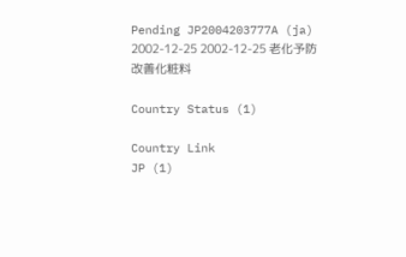Pending JP2004203777A (ja) 2002-12-25 2002-12-25 老化予防改善化粧料

Country Status (1)

Country Link
JP (1)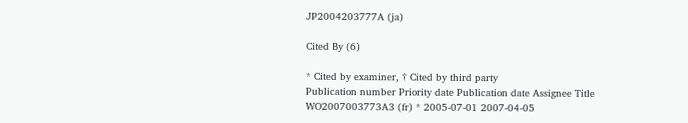JP2004203777A (ja)

Cited By (6)

* Cited by examiner, † Cited by third party
Publication number Priority date Publication date Assignee Title
WO2007003773A3 (fr) * 2005-07-01 2007-04-05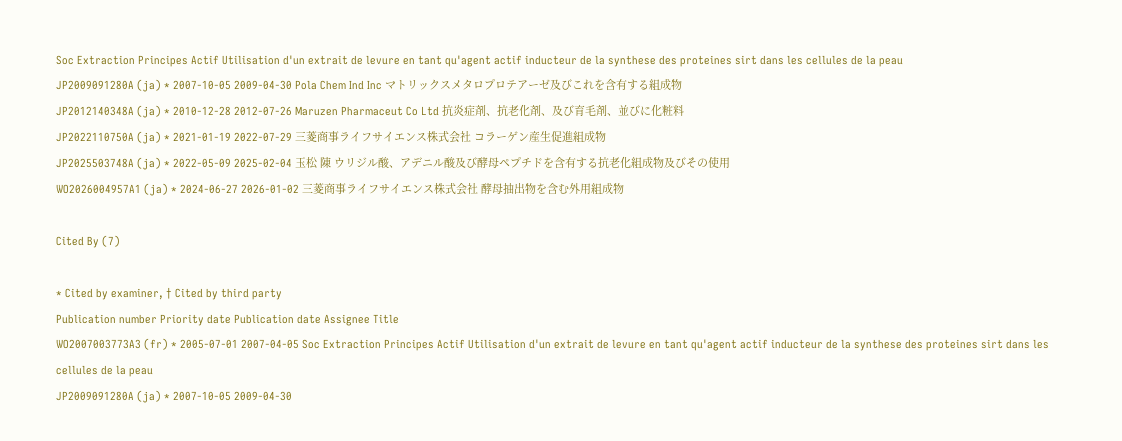Soc Extraction Principes Actif Utilisation d'un extrait de levure en tant qu'agent actif inducteur de la synthese des proteines sirt dans les cellules de la peau
JP2009091280A (ja) * 2007-10-05 2009-04-30 Pola Chem Ind Inc マトリックスメタロプロテアーゼ及びこれを含有する組成物
JP2012140348A (ja) * 2010-12-28 2012-07-26 Maruzen Pharmaceut Co Ltd 抗炎症剤、抗老化剤、及び育毛剤、並びに化粧料
JP2022110750A (ja) * 2021-01-19 2022-07-29 三菱商事ライフサイエンス株式会社 コラーゲン産生促進組成物
JP2025503748A (ja) * 2022-05-09 2025-02-04 玉松 陳 ウリジル酸、アデニル酸及び酵母ペプチドを含有する抗老化組成物及びその使用
WO2026004957A1 (ja) * 2024-06-27 2026-01-02 三菱商事ライフサイエンス株式会社 酵母抽出物を含む外用組成物

Cited By (7)

* Cited by examiner, † Cited by third party
Publication number Priority date Publication date Assignee Title
WO2007003773A3 (fr) * 2005-07-01 2007-04-05 Soc Extraction Principes Actif Utilisation d'un extrait de levure en tant qu'agent actif inducteur de la synthese des proteines sirt dans les cellules de la peau
JP2009091280A (ja) * 2007-10-05 2009-04-30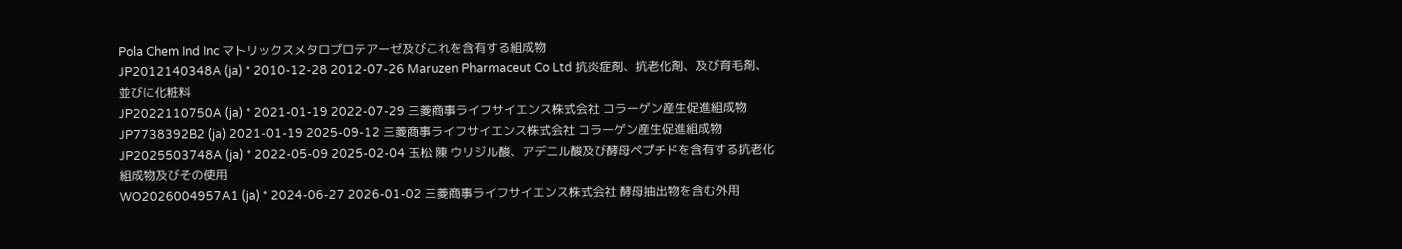Pola Chem Ind Inc マトリックスメタロプロテアーゼ及びこれを含有する組成物
JP2012140348A (ja) * 2010-12-28 2012-07-26 Maruzen Pharmaceut Co Ltd 抗炎症剤、抗老化剤、及び育毛剤、並びに化粧料
JP2022110750A (ja) * 2021-01-19 2022-07-29 三菱商事ライフサイエンス株式会社 コラーゲン産生促進組成物
JP7738392B2 (ja) 2021-01-19 2025-09-12 三菱商事ライフサイエンス株式会社 コラーゲン産生促進組成物
JP2025503748A (ja) * 2022-05-09 2025-02-04 玉松 陳 ウリジル酸、アデニル酸及び酵母ペプチドを含有する抗老化組成物及びその使用
WO2026004957A1 (ja) * 2024-06-27 2026-01-02 三菱商事ライフサイエンス株式会社 酵母抽出物を含む外用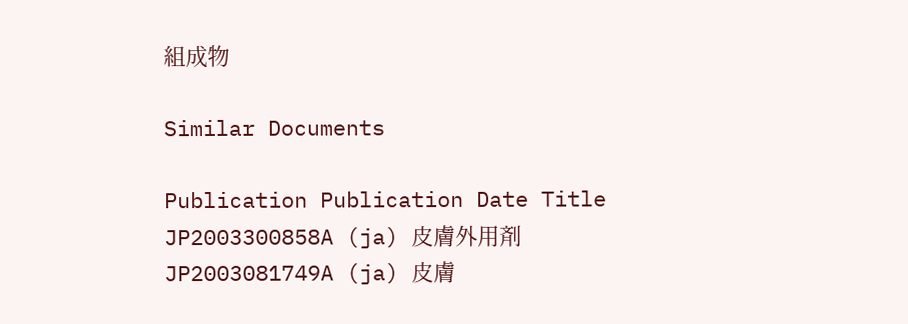組成物

Similar Documents

Publication Publication Date Title
JP2003300858A (ja) 皮膚外用剤
JP2003081749A (ja) 皮膚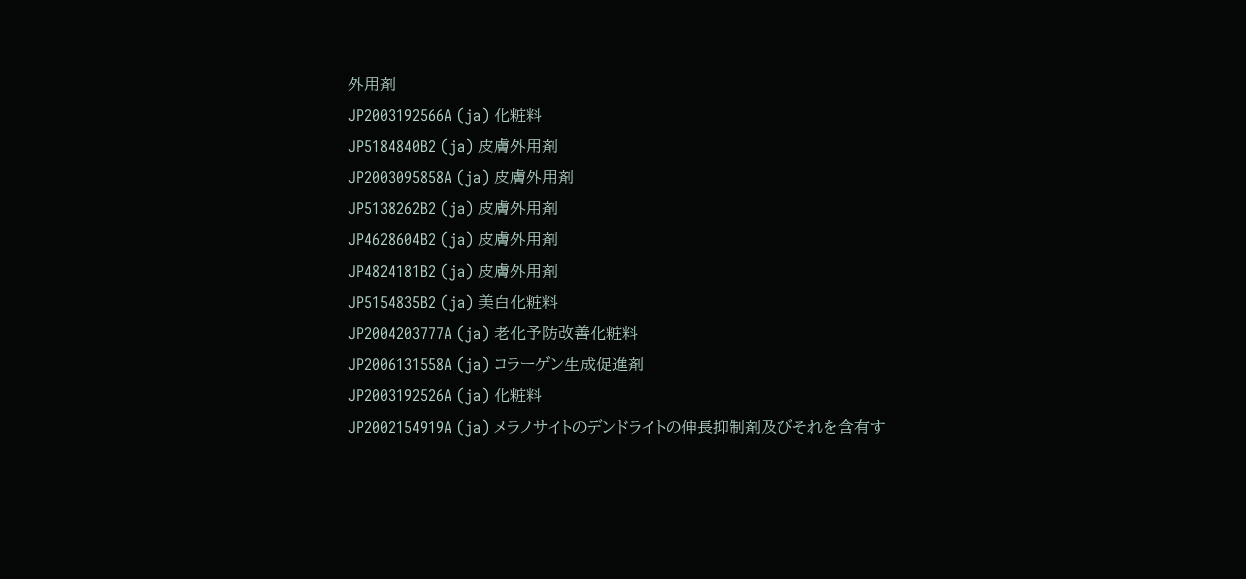外用剤
JP2003192566A (ja) 化粧料
JP5184840B2 (ja) 皮膚外用剤
JP2003095858A (ja) 皮膚外用剤
JP5138262B2 (ja) 皮膚外用剤
JP4628604B2 (ja) 皮膚外用剤
JP4824181B2 (ja) 皮膚外用剤
JP5154835B2 (ja) 美白化粧料
JP2004203777A (ja) 老化予防改善化粧料
JP2006131558A (ja) コラーゲン生成促進剤
JP2003192526A (ja) 化粧料
JP2002154919A (ja) メラノサイトのデンドライトの伸長抑制剤及びそれを含有す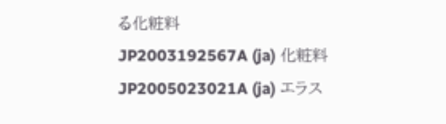る化粧料
JP2003192567A (ja) 化粧料
JP2005023021A (ja) エラス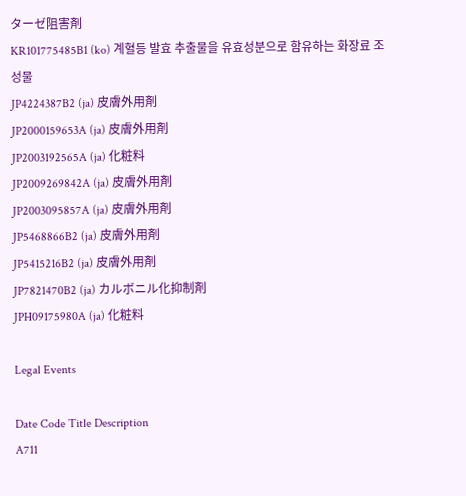ターゼ阻害剤
KR101775485B1 (ko) 계혈등 발효 추출물을 유효성분으로 함유하는 화장료 조성물
JP4224387B2 (ja) 皮膚外用剤
JP2000159653A (ja) 皮膚外用剤
JP2003192565A (ja) 化粧料
JP2009269842A (ja) 皮膚外用剤
JP2003095857A (ja) 皮膚外用剤
JP5468866B2 (ja) 皮膚外用剤
JP5415216B2 (ja) 皮膚外用剤
JP7821470B2 (ja) カルボニル化抑制剤
JPH09175980A (ja) 化粧料

Legal Events

Date Code Title Description
A711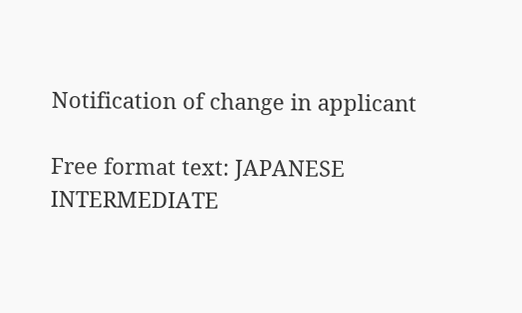Notification of change in applicant

Free format text: JAPANESE INTERMEDIATE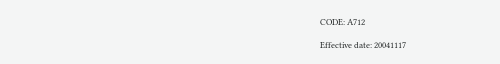CODE: A712

Effective date: 20041117